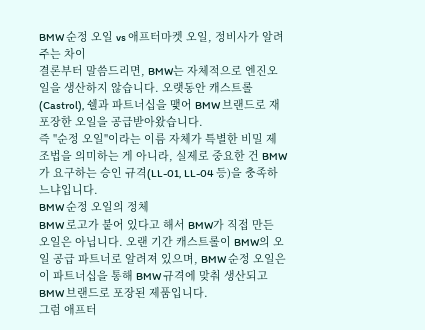BMW 순정 오일 vs 애프터마켓 오일, 정비사가 알려주는 차이
결론부터 말씀드리면, BMW는 자체적으로 엔진오일을 생산하지 않습니다. 오랫동안 캐스트롤(Castrol), 쉘과 파트너십을 맺어 BMW 브랜드로 재포장한 오일을 공급받아왔습니다.
즉 "순정 오일"이라는 이름 자체가 특별한 비밀 제조법을 의미하는 게 아니라, 실제로 중요한 건 BMW가 요구하는 승인 규격(LL-01, LL-04 등)을 충족하느냐입니다.
BMW 순정 오일의 정체
BMW 로고가 붙어 있다고 해서 BMW가 직접 만든 오일은 아닙니다. 오랜 기간 캐스트롤이 BMW의 오일 공급 파트너로 알려져 있으며, BMW 순정 오일은 이 파트너십을 통해 BMW 규격에 맞춰 생산되고 BMW 브랜드로 포장된 제품입니다.
그럼 애프터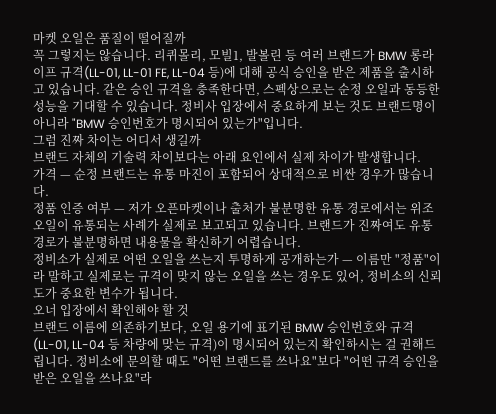마켓 오일은 품질이 떨어질까
꼭 그렇지는 않습니다. 리퀴몰리, 모빌1, 발볼린 등 여러 브랜드가 BMW 롱라이프 규격(LL-01, LL-01 FE, LL-04 등)에 대해 공식 승인을 받은 제품을 출시하고 있습니다. 같은 승인 규격을 충족한다면, 스펙상으로는 순정 오일과 동등한 성능을 기대할 수 있습니다. 정비사 입장에서 중요하게 보는 것도 브랜드명이 아니라 "BMW 승인번호가 명시되어 있는가"입니다.
그럼 진짜 차이는 어디서 생길까
브랜드 자체의 기술력 차이보다는 아래 요인에서 실제 차이가 발생합니다.
가격 — 순정 브랜드는 유통 마진이 포함되어 상대적으로 비싼 경우가 많습니다.
정품 인증 여부 — 저가 오픈마켓이나 출처가 불분명한 유통 경로에서는 위조 오일이 유통되는 사례가 실제로 보고되고 있습니다. 브랜드가 진짜여도 유통 경로가 불분명하면 내용물을 확신하기 어렵습니다.
정비소가 실제로 어떤 오일을 쓰는지 투명하게 공개하는가 — 이름만 "정품"이라 말하고 실제로는 규격이 맞지 않는 오일을 쓰는 경우도 있어, 정비소의 신뢰도가 중요한 변수가 됩니다.
오너 입장에서 확인해야 할 것
브랜드 이름에 의존하기보다, 오일 용기에 표기된 BMW 승인번호와 규격(LL-01, LL-04 등 차량에 맞는 규격)이 명시되어 있는지 확인하시는 걸 권해드립니다. 정비소에 문의할 때도 "어떤 브랜드를 쓰나요"보다 "어떤 규격 승인을 받은 오일을 쓰나요"라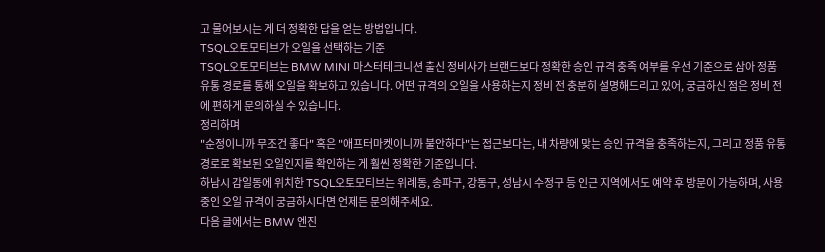고 물어보시는 게 더 정확한 답을 얻는 방법입니다.
TSQL오토모티브가 오일을 선택하는 기준
TSQL오토모티브는 BMW MINI 마스터테크니션 출신 정비사가 브랜드보다 정확한 승인 규격 충족 여부를 우선 기준으로 삼아 정품 유통 경로를 통해 오일을 확보하고 있습니다. 어떤 규격의 오일을 사용하는지 정비 전 충분히 설명해드리고 있어, 궁금하신 점은 정비 전에 편하게 문의하실 수 있습니다.
정리하며
"순정이니까 무조건 좋다" 혹은 "애프터마켓이니까 불안하다"는 접근보다는, 내 차량에 맞는 승인 규격을 충족하는지, 그리고 정품 유통 경로로 확보된 오일인지를 확인하는 게 훨씬 정확한 기준입니다.
하남시 감일동에 위치한 TSQL오토모티브는 위례동, 송파구, 강동구, 성남시 수정구 등 인근 지역에서도 예약 후 방문이 가능하며, 사용 중인 오일 규격이 궁금하시다면 언제든 문의해주세요.
다음 글에서는 BMW 엔진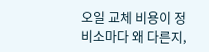오일 교체 비용이 정비소마다 왜 다른지,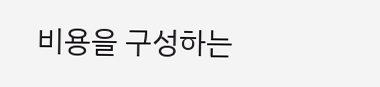비용을 구성하는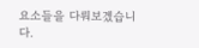요소들을 다뤄보겠습니다.